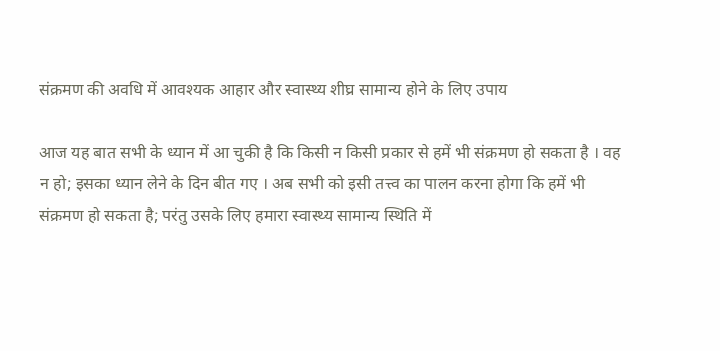संक्रमण की अवधि में आवश्‍यक आहार और स्‍वास्‍थ्‍य शीघ्र सामान्‍य होने के लिए उपाय

आज यह बात सभी के ध्‍यान में आ चुकी है कि किसी न किसी प्रकार से हमें भी संक्रमण हो सकता है । वह न हो; इसका ध्‍यान लेने के दिन बीत गए । अब सभी को इसी तत्त्व का पालन करना होगा कि हमें भी संक्रमण हो सकता है; परंतु उसके लिए हमारा स्‍वास्‍थ्‍य सामान्‍य स्‍थिति में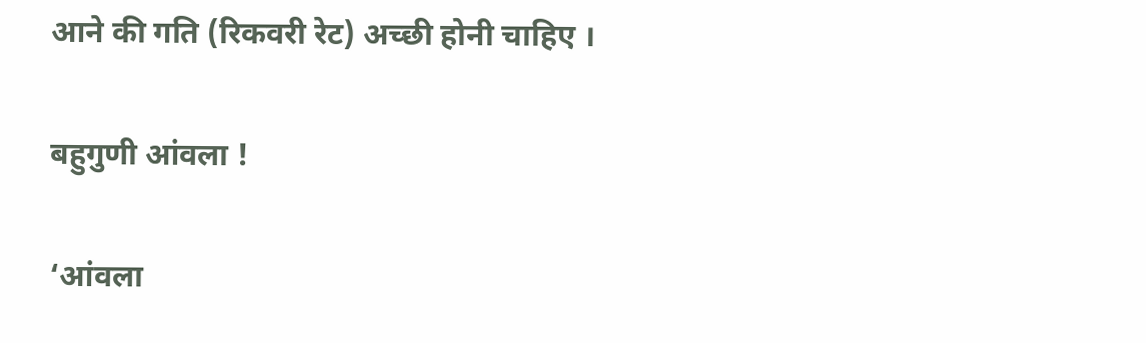आने की गति (रिकवरी रेट) अच्‍छी होनी चाहिए ।

बहुगुणी आंवला !

‘आंवला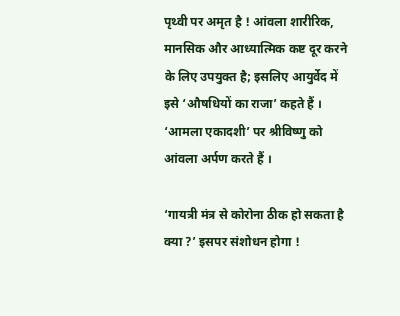पृथ्वी पर अमृत है ! आंवला शारीरिक, मानसिक और आध्यात्मिक कष्ट दूर करने के लिए उपयुक्त है; इसलिए आयुर्वेद में इसे ‘औषधियों का राजा’ कहते हैं । ‘आमला एकादशी’ पर श्रीविष्णु को आंवला अर्पण करते हैं ।

‘गायत्री मंत्र से कोरोना ठीक हो सकता है क्या ?’ इसपर संशोधन होगा !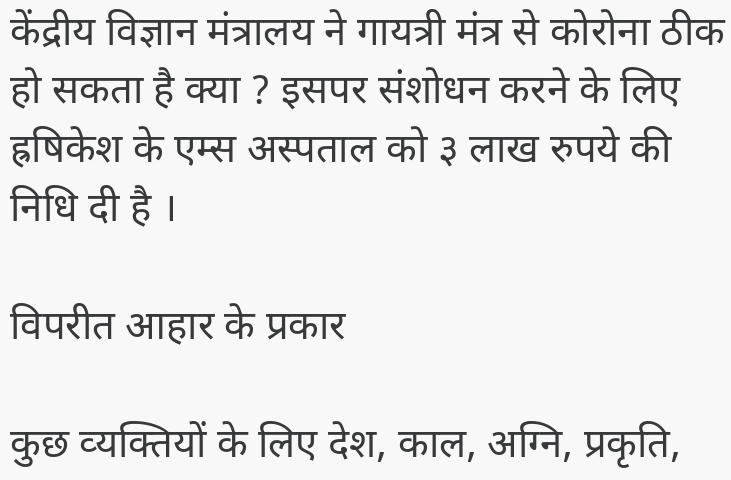केंद्रीय विज्ञान मंत्रालय ने गायत्री मंत्र से कोरोना ठीक हो सकता है क्या ? इसपर संशोधन करने के लिए ह्रषिकेश के एम्स अस्पताल को ३ लाख रुपये की निधि दी है ।

विपरीत आहार के प्रकार

कुछ व्‍यक्‍तियों के लिए देश, काल, अग्नि, प्रकृति,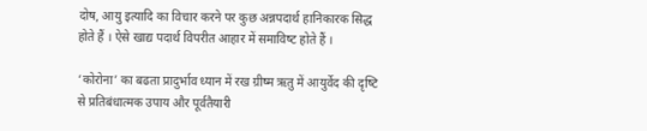दोष, आयु इत्यादि का विचार करने पर कुछ अन्नपदार्थ हानिकारक सिद्ध होते हैं । ऐसे खाद्य पदार्थ विपरीत आहार में समाविष्‍ट होते हैं ।

‘कोरोना’ का बढता प्रादुर्भाव ध्‍यान में रख ग्रीष्‍म ऋतु में आयुर्वेद की दृष्‍टि से प्रतिबंधात्‍मक उपाय और पूर्वतैयारी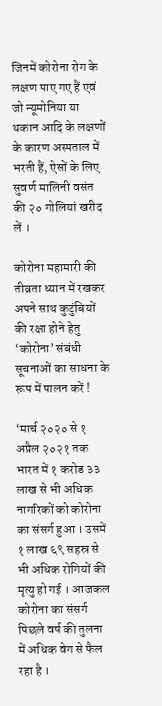जिनमें कोरोना रोग के लक्षण पाए गए हैं एवं जो न्‍यूमोनिया या थकान आदि के लक्षणों के कारण अस्‍पताल में भरती हैं, ऐसों के लिए सुवर्ण मालिनी वसंत की २० गोलियां खरीद लें ।

कोरोना महामारी की तीव्रता ध्यान में रखकर अपने साथ कुटुंबियों की रक्षा होने हेतु ‘कोरोना’ संबंधी सूचनाओं का साधना के रूप में पालन करें !

‘मार्च २०२० से १ अप्रैल २०२१ तक भारत में १ करोड ३३ लाख से भी अधिक नागरिकों को कोरोना का संसर्ग हुआ । उसमें १ लाख ६९ सहस्र से भी अधिक रोगियों की मृत्यु हो गई । आजकल कोरोना का संसर्ग पिछले वर्ष की तुलना में अधिक वेग से फैल रहा है ।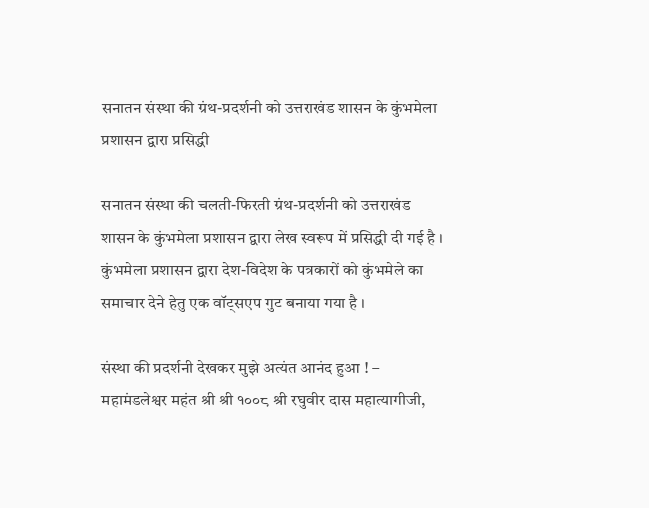सनातन संस्था की ग्रंथ-प्रदर्शनी को उत्तराखंड शासन के कुंभमेला प्रशासन द्वारा प्रसिद्धी

सनातन संस्था की चलती-फिरती ग्रंथ-प्रदर्शनी को उत्तराखंड शासन के कुंभमेला प्रशासन द्वारा लेख स्वरूप में प्रसिद्धी दी गई है । कुंभमेला प्रशासन द्वारा देश-विदेश के पत्रकारों को कुंभमेले का समाचार देने हेतु एक वॉट्सएप गुट बनाया गया है ।

संस्था की प्रदर्शनी देखकर मुझे अत्यंत आनंद हुआ ! – महामंडलेश्वर महंत श्री श्री १००८ श्री रघुवीर दास महात्यागीजी,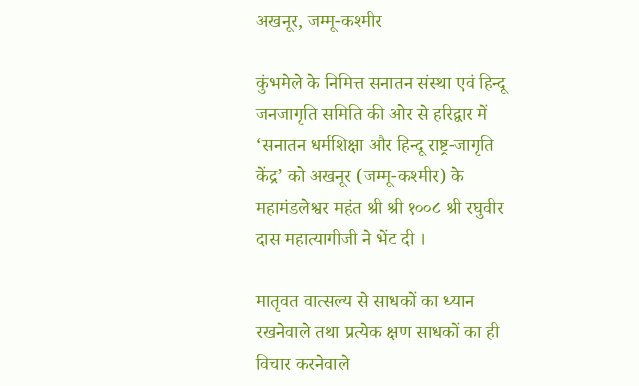अखनूर, जम्मू-कश्मीर

कुंभमेले के निमित्त सनातन संस्था एवं हिन्दू जनजागृति समिति की ओर से हरिद्वार में ‘सनातन धर्मशिक्षा और हिन्दू राष्ट्र-जागृति केंद्र’ को अखनूर (जम्मू-कश्मीर) के महामंडलेश्वर महंत श्री श्री १००८ श्री रघुवीर दास महात्यागीजी ने भेंट दी ।

मातृवत वात्सल्य से साधकों का ध्यान रखनेवाले तथा प्रत्येक क्षण साधकों का ही विचार करनेवाले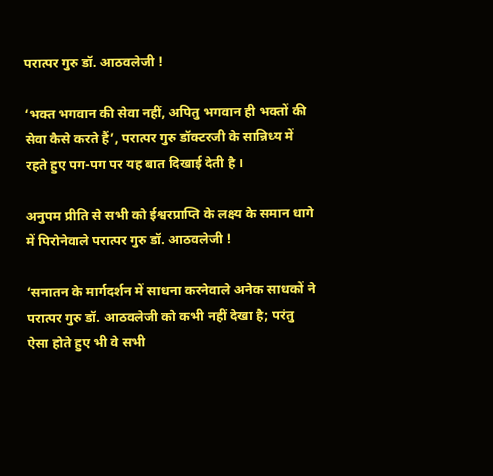परात्पर गुरु डॉ. आठवलेजी !

‘भक्त भगवान की सेवा नहीं, अपितु भगवान ही भक्तों की सेवा कैसे करते हैं’, परात्पर गुरु डॉक्टरजी के सान्निध्य में रहते हुए पग-पग पर यह बात दिखाई देती है ।

अनुपम प्रीति से सभी को ईश्वरप्राप्ति के लक्ष्य के समान धागे में पिरोनेवाले परात्पर गुरु डॉ. आठवलेजी !

‘सनातन के मार्गदर्शन में साधना करनेवाले अनेक साधकों ने परात्पर गुरु डॉ. आठवलेजी को कभी नहीं देखा है; परंतु ऐसा होते हुए भी वे सभी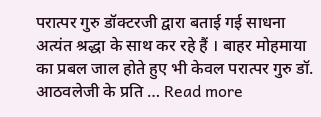परात्पर गुरु डॉक्टरजी द्वारा बताई गई साधना अत्यंत श्रद्धा के साथ कर रहे हैं । बाहर मोहमाया का प्रबल जाल होते हुए भी केवल परात्पर गुरु डॉ. आठवलेजी के प्रति … Read more